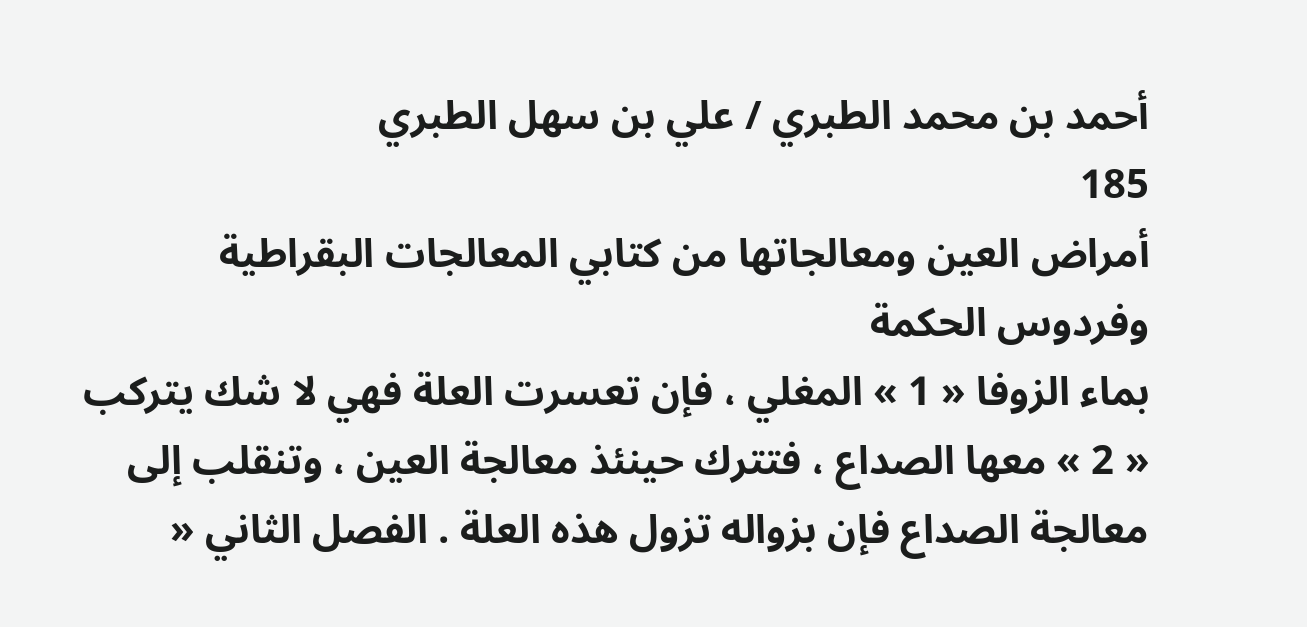أحمد بن محمد الطبري / علي بن سهل الطبري
185
أمراض العين ومعالجاتها من كتابي المعالجات البقراطية وفردوس الحكمة
بماء الزوفا « 1 » المغلي ، فإن تعسرت العلة فهي لا شك يتركب « 2 » معها الصداع ، فتترك حينئذ معالجة العين ، وتنقلب إلى معالجة الصداع فإن بزواله تزول هذه العلة . الفصل الثاني «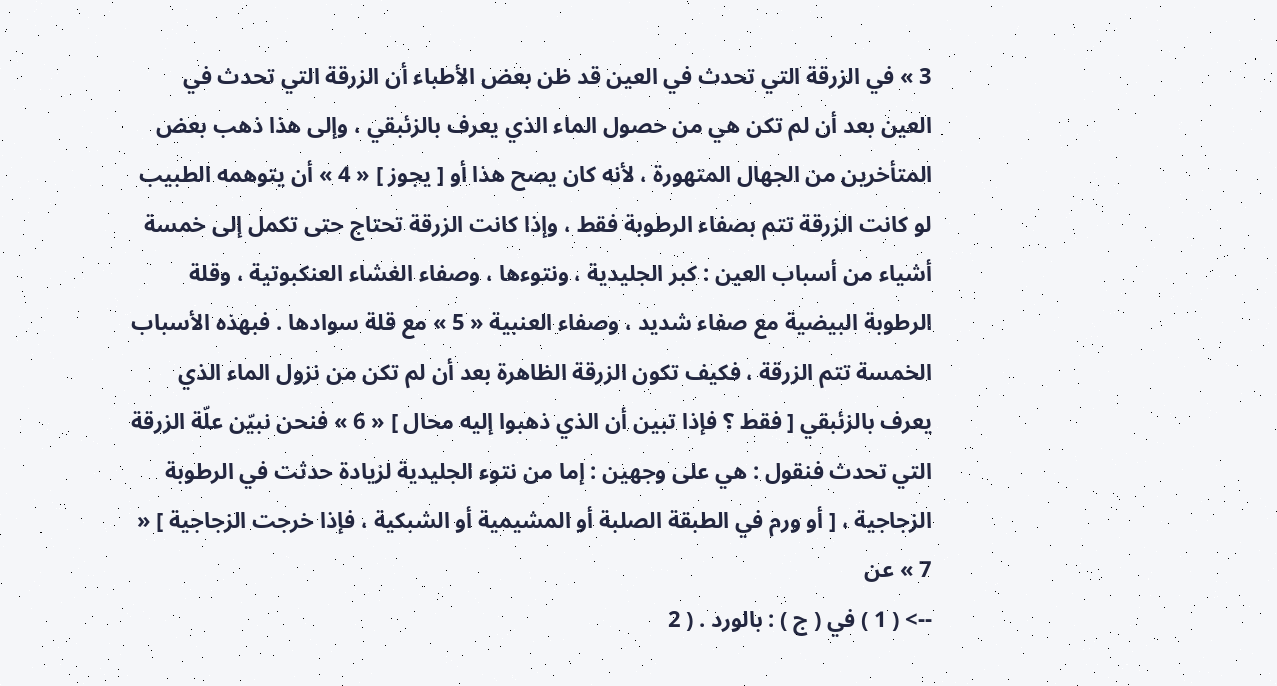3 » في الزرقة التي تحدث في العين قد ظن بعض الأطباء أن الزرقة التي تحدث في العين بعد أن لم تكن هي من حصول الماء الذي يعرف بالزئبقي ، وإلى هذا ذهب بعض المتأخرين من الجهال المتهورة ، لأنه كان يصح هذا أو [ يجوز ] « 4 » أن يتوهمه الطبيب لو كانت الزرقة تتم بصفاء الرطوبة فقط ، وإذا كانت الزرقة تحتاج حتى تكمل إلى خمسة أشياء من أسباب العين : كبر الجليدية ، ونتوءها ، وصفاء الغشاء العنكبوتية ، وقلة الرطوبة البيضية مع صفاء شديد ، وصفاء العنبية « 5 » مع قلة سوادها . فبهذه الأسباب الخمسة تتم الزرقة ، فكيف تكون الزرقة الظاهرة بعد أن لم تكن من نزول الماء الذي يعرف بالزئبقي [ فقط ؟ فإذا تبين أن الذي ذهبوا إليه محال ] « 6 » فنحن نبيّن علّة الزرقة التي تحدث فنقول : هي على وجهين : إما من نتوء الجليدية لزيادة حدثت في الرطوبة الزجاجية ، [ أو ورم في الطبقة الصلبة أو المشيمية أو الشبكية ، فإذا خرجت الزجاجية ] « 7 » عن
--> ( 1 ) في ( ج ) : بالورد . ( 2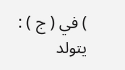) في ( ج ) : يتولد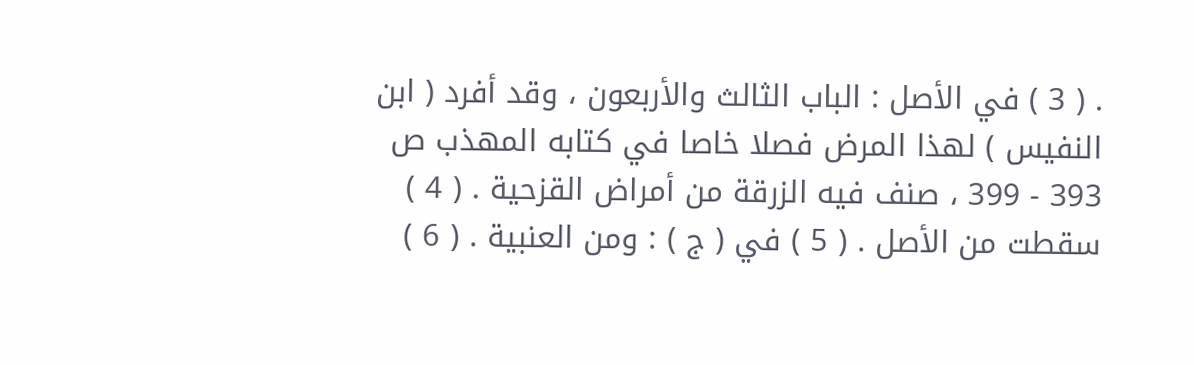. ( 3 ) في الأصل : الباب الثالث والأربعون ، وقد أفرد ( ابن النفيس ) لهذا المرض فصلا خاصا في كتابه المهذب ص 393 - 399 ، صنف فيه الزرقة من أمراض القزحية . ( 4 ) سقطت من الأصل . ( 5 ) في ( ج ) : ومن العنبية . ( 6 )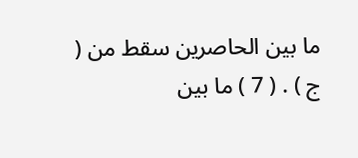ما بين الحاصرين سقط من ( ج ) . ( 7 ) ما بين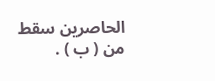الحاصرين سقط من ( ب ) .